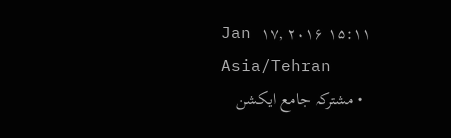Jan ۱۷, ۲۰۱۶ ۱۵:۱۱ Asia/Tehran
  • مشترکہ جامع ایکشن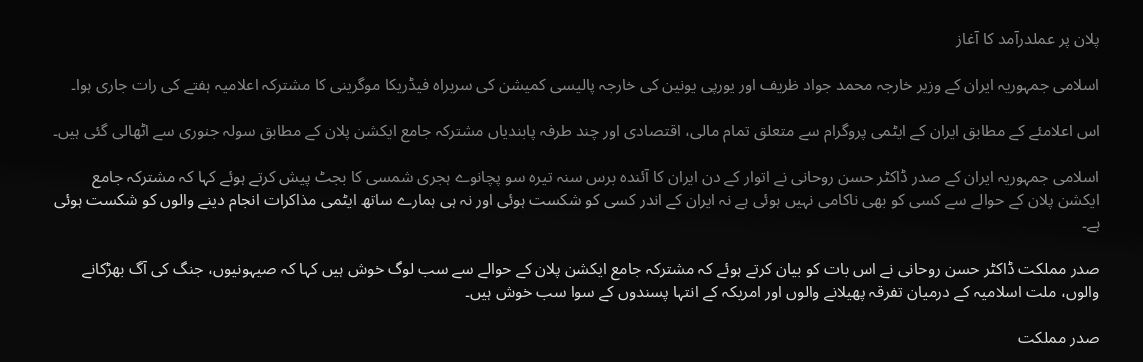پلان پر عملدرآمد کا آغاز

اسلامی جمہوریہ ایران کے وزیر خارجہ محمد جواد ظریف اور یورپی یونین کی خارجہ پالیسی کمیشن کی سربراہ فیڈریکا موگرینی کا مشترکہ اعلامیہ ہفتے کی رات جاری ہوا۔

اس اعلامئے کے مطابق ایران کے ایٹمی پروگرام سے متعلق تمام مالی، اقتصادی اور چند طرفہ پابندیاں مشترکہ جامع ایکشن پلان کے مطابق سولہ جنوری سے اٹھالی گئی ہیں۔

اسلامی جمہوریہ ایران کے صدر ڈاکٹر حسن روحانی نے اتوار کے دن ایران کا آئندہ برس سنہ تیرہ سو پچانوے ہجری شمسی کا بجٹ پیش کرتے ہوئے کہا کہ مشترکہ جامع ایکشن پلان کے حوالے سے کسی کو بھی ناکامی نہیں ہوئی ہے نہ ایران کے اندر کسی کو شکست ہوئی اور نہ ہی ہمارے ساتھ ایٹمی مذاکرات انجام دینے والوں کو شکست ہوئی ہے۔

صدر مملکت ڈاکٹر حسن روحانی نے اس بات کو بیان کرتے ہوئے کہ مشترکہ جامع ایکشن پلان کے حوالے سے سب لوگ خوش ہیں کہا کہ صیہونیوں، جنگ کی آگ بھڑکانے والوں، ملت اسلامیہ کے درمیان تفرقہ پھیلانے والوں اور امریکہ کے انتہا پسندوں کے سوا سب خوش ہیں۔

صدر مملکت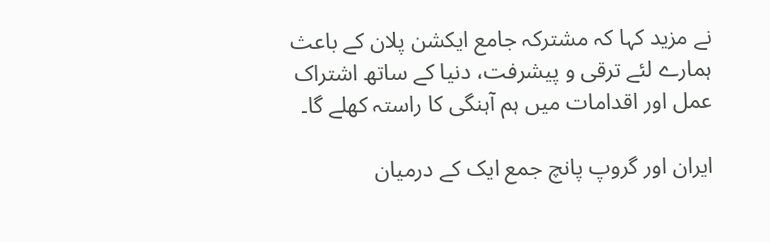نے مزید کہا کہ مشترکہ جامع ایکشن پلان کے باعث ہمارے لئے ترقی و پیشرفت، دنیا کے ساتھ اشتراک عمل اور اقدامات میں ہم آہنگی کا راستہ کھلے گا۔

ایران اور گروپ پانچ جمع ایک کے درمیان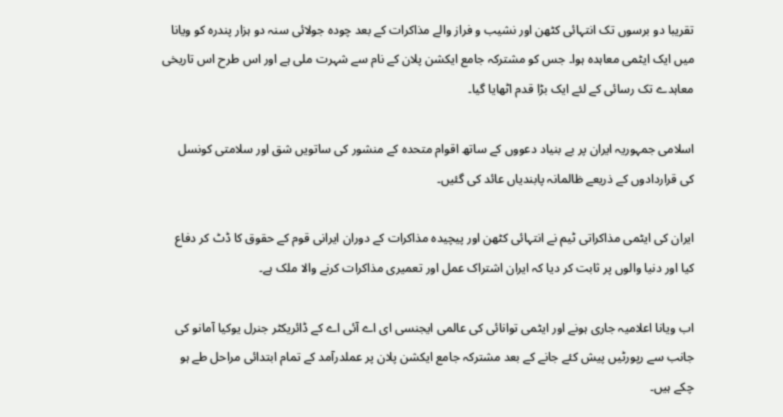تقریبا دو برسوں تک انتہائی کٹھن اور نشیب و فراز والے مذاکرات کے بعد چودہ جولائی سنہ دو ہزار پندرہ کو ویانا میں ایک ایٹمی معاہدہ ہوا۔ جس کو مشترکہ جامع ایکشن پلان کے نام سے شہرت ملی ہے اور اس طرح اس تاریخی معاہدے تک رسائی کے لئے ایک بڑا قدم اٹھایا گیا۔

اسلامی جمہوریہ ایران پر بے بنیاد دعووں کے ساتھ اقوام متحدہ کے منشور کی ساتویں شق اور سلامتی کونسل کی قراردادوں کے ذریعے ظالمانہ پابندیاں عائد کی گئیں۔

ایران کی ایٹمی مذاکراتی ٹیم نے انتہائی کٹھن اور پیچیدہ مذاکرات کے دوران ایرانی قوم کے حقوق کا ڈٹ کر دفاع کیا اور دنیا والوں پر ثابت کر دیا کہ ایران اشتراک عمل اور تعمیری مذاکرات کرنے والا ملک ہے۔

اب ویانا اعلامیہ جاری ہونے اور ایٹمی توانائی کی عالمی ایجنسی ای اے آئی اے کے ڈائریکٹر جنرل یوکیا آمانو کی جانب سے رپورٹیں پیش کئے جانے کے بعد مشترکہ جامع ایکشن پلان پر عملدرآمد کے تمام ابتدائی مراحل طے ہو چکے ہیں۔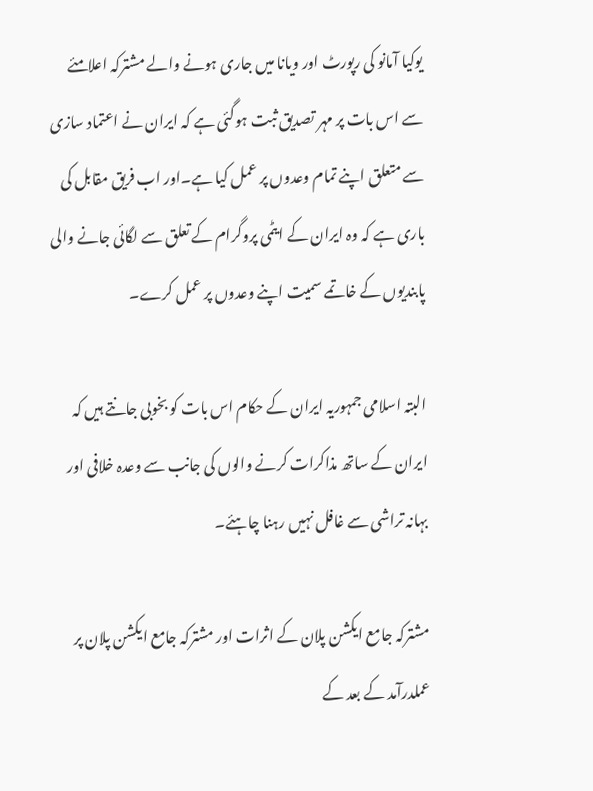یوکیا آمانو کی رپورٹ اور ویانا میں جاری ہونے والے مشترکہ اعلامئے سے اس بات پر مہر تصدیق ثبت ہوگئی ہے کہ ایران نے اعتماد سازی سے متعلق اپنے تمام وعدوں پر عمل کیا ہے۔اور اب فریق مقابل کی باری ہے کہ وہ ایران کے ایٹمی پروگرام کے تعلق سے لگائی جانے والی پابندیوں کے خاتمے سمیت اپنے وعدوں پر عمل کرے۔

البتہ اسلامی جمہوریہ ایران کے حکام اس بات کو بخوبی جانتے ہیں کہ ایران کے ساتھ مذاکرات کرنے والوں کی جانب سے وعدہ خلافی اور بہانہ تراشی سے غافل نہیں رہنا چاہئے۔

مشترکہ جامع ایکشن پلان کے اثرات اور مشترکہ جامع ایکشن پلان پر عملدرآمد کے بعد کے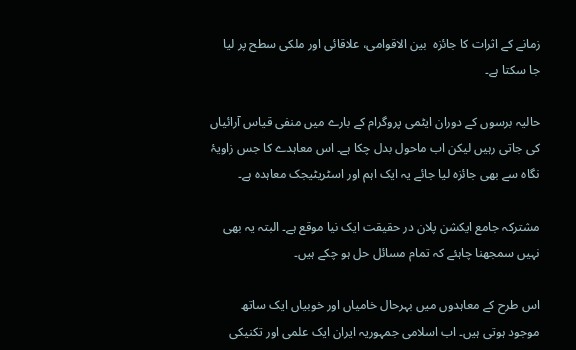زمانے کے اثرات کا جائزہ  بین الاقوامی، علاقائی اور ملکی سطح پر لیا جا سکتا ہے۔

حالیہ برسوں کے دوران ایٹمی پروگرام کے بارے میں منفی قیاس آرائیاں کی جاتی رہیں لیکن اب ماحول بدل چکا ہے۔ اس معاہدے کا جس زاویۂ نگاہ سے بھی جائزہ لیا جائے یہ ایک اہم اور اسٹریٹیجک معاہدہ ہے۔

مشترکہ جامع ایکشن پلان در حقیقت ایک نیا موقع ہے۔ البتہ یہ بھی نہیں سمجھنا چاہئے کہ تمام مسائل حل ہو چکے ہیں۔

اس طرح کے معاہدوں میں بہرحال خامیاں اور خوبیاں ایک ساتھ موجود ہوتی ہیں۔ اب اسلامی جمہوریہ ایران ایک علمی اور تکنیکی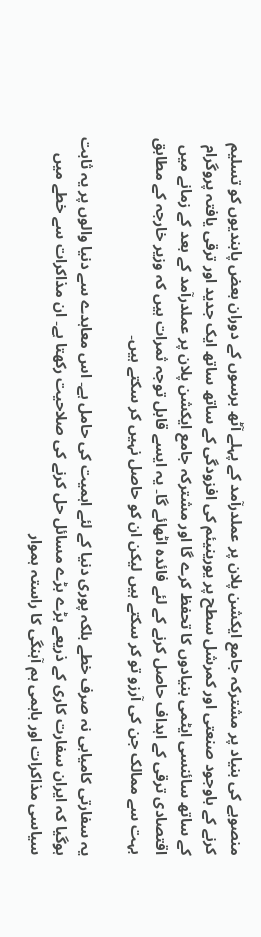منصوبے کی بنیاد پر مشترکہ جامع ایکشن پلان پر عملدرآمد کے پہلے آٹھ برسوں کے دوران بعض پابندیوں کو تسلیم کرنے کے باوجود صنعتی اور کمرشل سطح پر یورینیئم کی افزودگی کے ساتھ ساتھ ایک جدید اور ترقی یافتہ پروگرام کے ساتھ سائنسی ایٹمی بنیادوں کا تحفظ کرے گا اور مشترکہ جامع ایکشن پلان پر عملدرآمد کے بعد کے زمانے میں اقتصادی ترقی کے اہداف حاصل کرنے کے لئے فائدہ اٹھائے گا۔ یہ ایسے قابل توجہ ثمرات ہیں کہ وزیر خارجہ کے مطابق بہت سے ممالک جن کی آرزو تو کر سکتے ہیں لیکن ان کو حاصل نہیں کر سکتے ہیں۔

یہ سفارتی کامیابی نہ صرف خطے بلکہ پوری دنیا کے لئے اہمیت کی حامل ہے۔ اس معاہدے سے دنیا والوں پر یہ ثابت ہوگیا کہ ایران سفارت کاری کے ذریعے بڑے بڑے مسائل حل کرنے کی صلاحیت رکھتا ہے۔ ان مذاکرات سے خطے میں سیاسی مذاکرات اور باہمی ہم آہنگی کا راستہ ہموار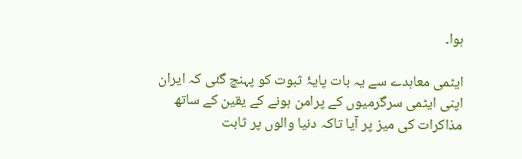ہوا۔

ایٹمی معاہدے سے یہ بات پایۂ ثبوت کو پہنچ گئی کہ ایران اپنی ایٹمی سرگرمیوں کے پرامن ہونے کے یقین کے ساتھ مذاکرات کی میز پر آیا تاکہ دنیا والوں پر ثابت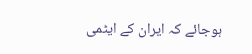ہوجائے کہ ایران کے ایٹمی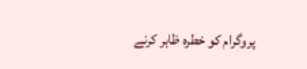پروگرام کو خطرہ ظاہر کرنے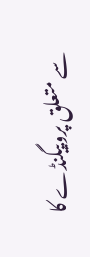سے متعلق پروپیگنڈے کا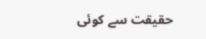حقیقت سے کوئی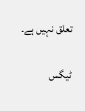تعلق نہیں ہے۔

ٹیگس